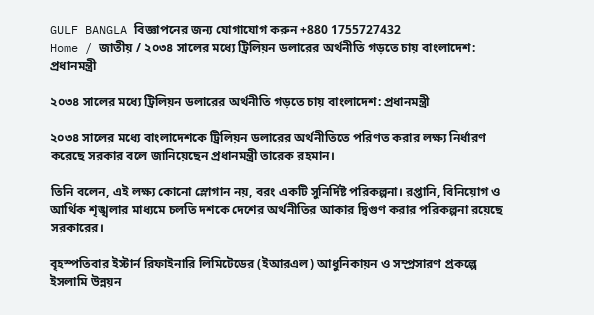GULF BANGLA বিজ্ঞাপনের জন্য যোগাযোগ করুন +880 1755727432
Home / জাতীয় / ২০৩৪ সালের মধ্যে ট্রিলিয়ন ডলারের অর্থনীতি গড়তে চায় বাংলাদেশ: প্রধানমন্ত্রী

২০৩৪ সালের মধ্যে ট্রিলিয়ন ডলারের অর্থনীতি গড়তে চায় বাংলাদেশ: প্রধানমন্ত্রী

২০৩৪ সালের মধ্যে বাংলাদেশকে ট্রিলিয়ন ডলারের অর্থনীতিতে পরিণত করার লক্ষ্য নির্ধারণ করেছে সরকার বলে জানিয়েছেন প্রধানমন্ত্রী তারেক রহমান।

তিনি বলেন, এই লক্ষ্য কোনো স্লোগান নয়, বরং একটি সুনির্দিষ্ট পরিকল্পনা। রপ্তানি, বিনিয়োগ ও আর্থিক শৃঙ্খলার মাধ্যমে চলতি দশকে দেশের অর্থনীতির আকার দ্বিগুণ করার পরিকল্পনা রয়েছে সরকারের।

বৃহস্পতিবার ইস্টার্ন রিফাইনারি লিমিটেডের (ইআরএল) আধুনিকায়ন ও সম্প্রসারণ প্রকল্পে ইসলামি উন্নয়ন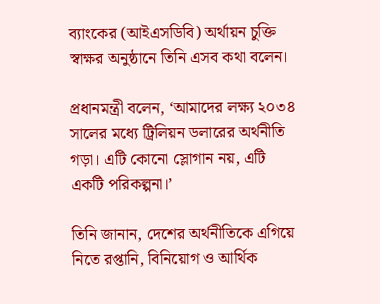ব্যাংকের (আইএসডিবি) অর্থায়ন চুক্তি স্বাক্ষর অনুষ্ঠানে তিনি এসব কথা বলেন।

প্রধানমন্ত্রী বলেন, ‘আমাদের লক্ষ্য ২০৩৪ সালের মধ্যে ট্রিলিয়ন ডলারের অর্থনীতি গড়া। এটি কোনো স্লোগান নয়, এটি একটি পরিকল্পনা।’

তিনি জানান, দেশের অর্থনীতিকে এগিয়ে নিতে রপ্তানি, বিনিয়োগ ও আর্থিক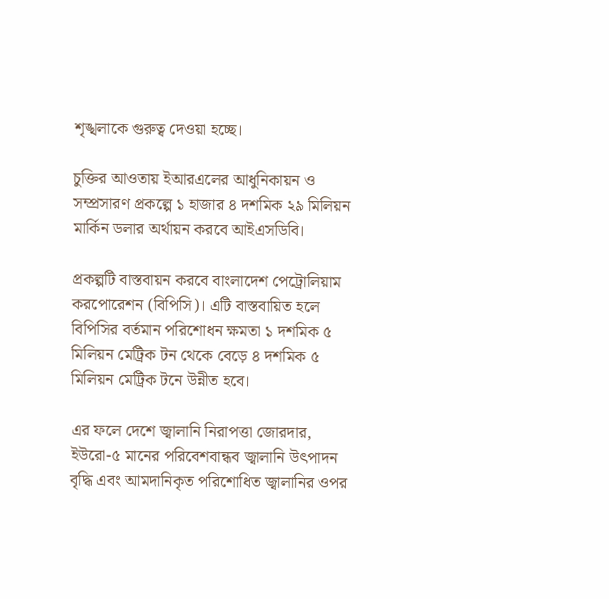শৃঙ্খলাকে গুরুত্ব দেওয়া হচ্ছে।

চুক্তির আওতায় ইআরএলের আধুনিকায়ন ও সম্প্রসারণ প্রকল্পে ১ হাজার ৪ দশমিক ২৯ মিলিয়ন মার্কিন ডলার অর্থায়ন করবে আইএসডিবি।

প্রকল্পটি বাস্তবায়ন করবে বাংলাদেশ পেট্রোলিয়াম করপোরেশন (বিপিসি)। এটি বাস্তবায়িত হলে বিপিসির বর্তমান পরিশোধন ক্ষমতা ১ দশমিক ৫ মিলিয়ন মেট্রিক টন থেকে বেড়ে ৪ দশমিক ৫ মিলিয়ন মেট্রিক টনে উন্নীত হবে।

এর ফলে দেশে জ্বালানি নিরাপত্তা জোরদার, ইউরো-৫ মানের পরিবেশবান্ধব জ্বালানি উৎপাদন বৃদ্ধি এবং আমদানিকৃত পরিশোধিত জ্বালানির ওপর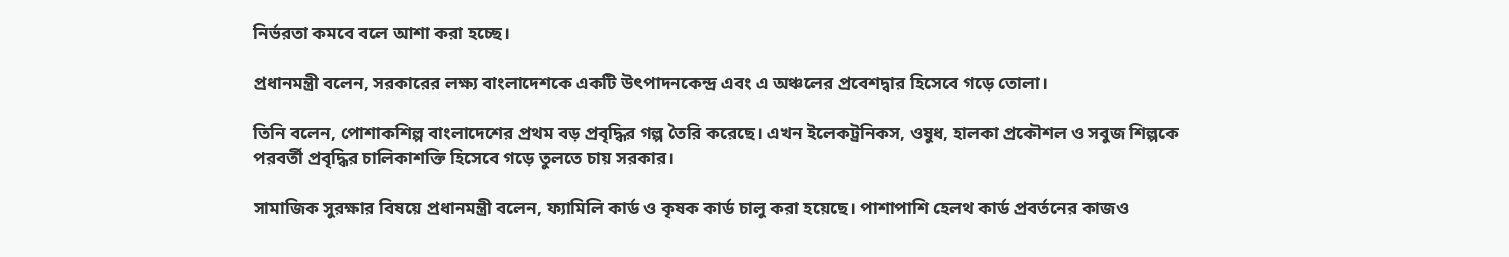নির্ভরতা কমবে বলে আশা করা হচ্ছে।

প্রধানমন্ত্রী বলেন, সরকারের লক্ষ্য বাংলাদেশকে একটি উৎপাদনকেন্দ্র এবং এ অঞ্চলের প্রবেশদ্বার হিসেবে গড়ে তোলা।

তিনি বলেন, পোশাকশিল্প বাংলাদেশের প্রথম বড় প্রবৃদ্ধির গল্প তৈরি করেছে। এখন ইলেকট্রনিকস, ওষুধ, হালকা প্রকৌশল ও সবুজ শিল্পকে পরবর্তী প্রবৃদ্ধির চালিকাশক্তি হিসেবে গড়ে তুলতে চায় সরকার।

সামাজিক সুরক্ষার বিষয়ে প্রধানমন্ত্রী বলেন, ফ্যামিলি কার্ড ও কৃষক কার্ড চালু করা হয়েছে। পাশাপাশি হেলথ কার্ড প্রবর্তনের কাজও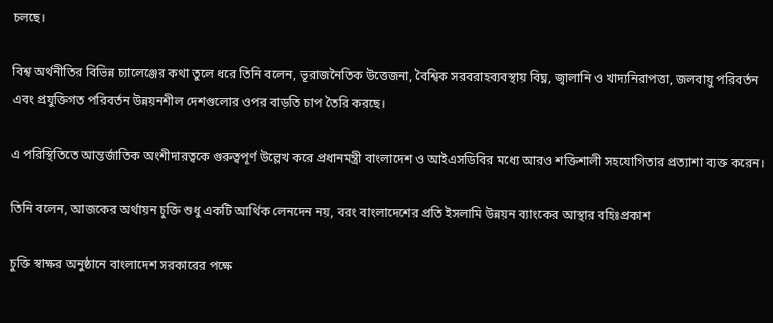চলছে।

বিশ্ব অর্থনীতির বিভিন্ন চ্যালেঞ্জের কথা তুলে ধরে তিনি বলেন, ভূরাজনৈতিক উত্তেজনা, বৈশ্বিক সরবরাহব্যবস্থায় বিঘ্ন, জ্বালানি ও খাদ্যনিরাপত্তা, জলবায়ু পরিবর্তন এবং প্রযুক্তিগত পরিবর্তন উন্নয়নশীল দেশগুলোর ওপর বাড়তি চাপ তৈরি করছে।

এ পরিস্থিতিতে আন্তর্জাতিক অংশীদারত্বকে গুরুত্বপূর্ণ উল্লেখ করে প্রধানমন্ত্রী বাংলাদেশ ও আইএসডিবির মধ্যে আরও শক্তিশালী সহযোগিতার প্রত্যাশা ব্যক্ত করেন।

তিনি বলেন, আজকের অর্থায়ন চুক্তি শুধু একটি আর্থিক লেনদেন নয়, বরং বাংলাদেশের প্রতি ইসলামি উন্নয়ন ব্যাংকের আস্থার বহিঃপ্রকাশ

চুক্তি স্বাক্ষর অনুষ্ঠানে বাংলাদেশ সরকারের পক্ষে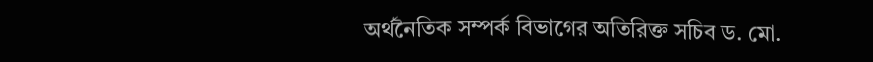অর্থনৈতিক সম্পর্ক বিভাগের অতিরিক্ত সচিব ড. মো.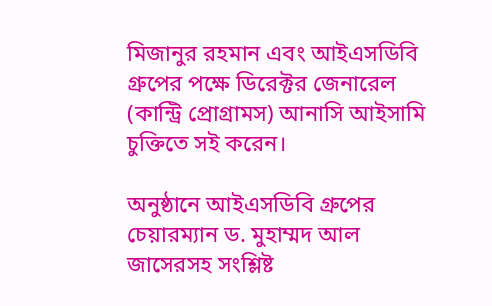মিজানুর রহমান এবং আইএসডিবি গ্রুপের পক্ষে ডিরেক্টর জেনারেল (কান্ট্রি প্রোগ্রামস) আনাসি আইসামি চুক্তিতে সই করেন।

অনুষ্ঠানে আইএসডিবি গ্রুপের চেয়ারম্যান ড. মুহাম্মদ আল জাসেরসহ সংশ্লিষ্ট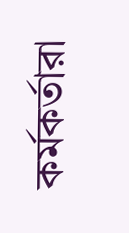কর্মকর্তারা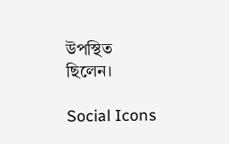উপস্থিত ছিলেন।

Social Icons